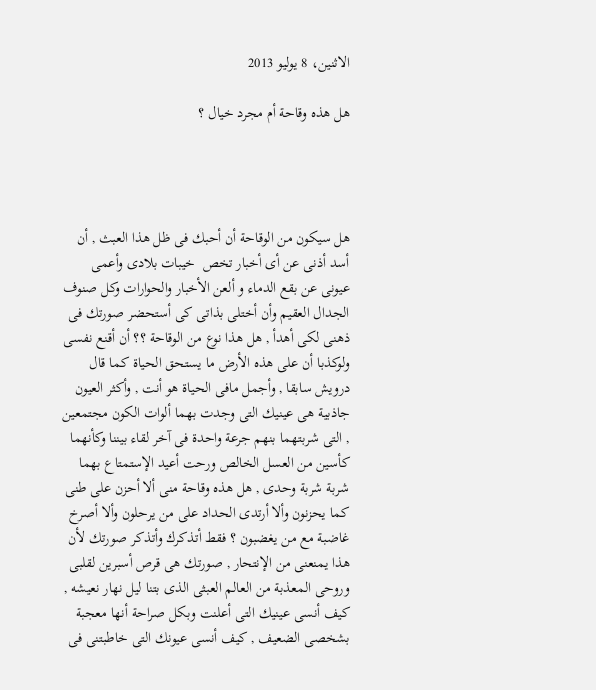الاثنين، 8 يوليو 2013

هل هذه وقاحة أم مجرد خيال ؟




هل سيكون من الوقاحة أن أحبك فى ظل هذا العبث , أن أسد أذنى عن أى أخبار تخص  خيبات بلادى وأعمى عيونى عن بقع الدماء و ألعن الأخبار والحوارات وكل صنوف الجدال العقيم وأن أختلى بذاتى كى أستحضر صورتك فى ذهنى لكى أهدأ , هل هذا نوع من الوقاحة ؟؟ أن أقنع نفسى ولوكذبا أن على هذه الأرض ما يستحق الحياة كما قال درويش سابقا , وأجمل مافى الحياة هو أنت , وأكثر العيون جاذبية هى عينيك التى وجدت بهما ألوات الكون مجتمعين , التى شربتهما بنهم جرعة واحدة فى آخر لقاء بيننا وكأنهما كأسين من العسل الخالص ورحت أعيد الإستمتاع بهما شربة شربة وحدى , هل هذه وقاحة منى ألا أحزن على طنى كما يحزنون وألا أرتدى الحداد على من يرحلون وألا أصرخ غاضبة مع من يغضبون ؟ فقط أتذكرك وأتذكر صورتك لأن هذا يمنعنى من الإنتحار , صورتك هى قرص أسبرين لقلبى وروحى المعذبة من العالم العبثى الذى بتنا ليل نهار نعيشه , كيف أنسى عينيك التى أعلنت وبكل صراحة أنها معجبة بشخصى الضعيف , كيف أنسى عيونك التى خاطبتنى فى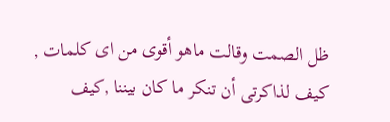ظل الصمت وقالت ماهو أقوى من اى كلمات , كيف لذاكرتى أن تنكر ما كان بيننا ,كيف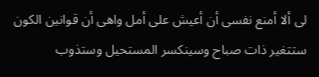لى ألا أمنع نفسى أن أعيش على أمل واهى أن قوانين الكون ستتغير ذات صباح وسينكسر المستحيل وستذوب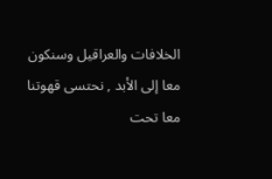الخلافات والعراقيل وسنكون معا إلى الأبد , نحتسى قهوتنا معا تحت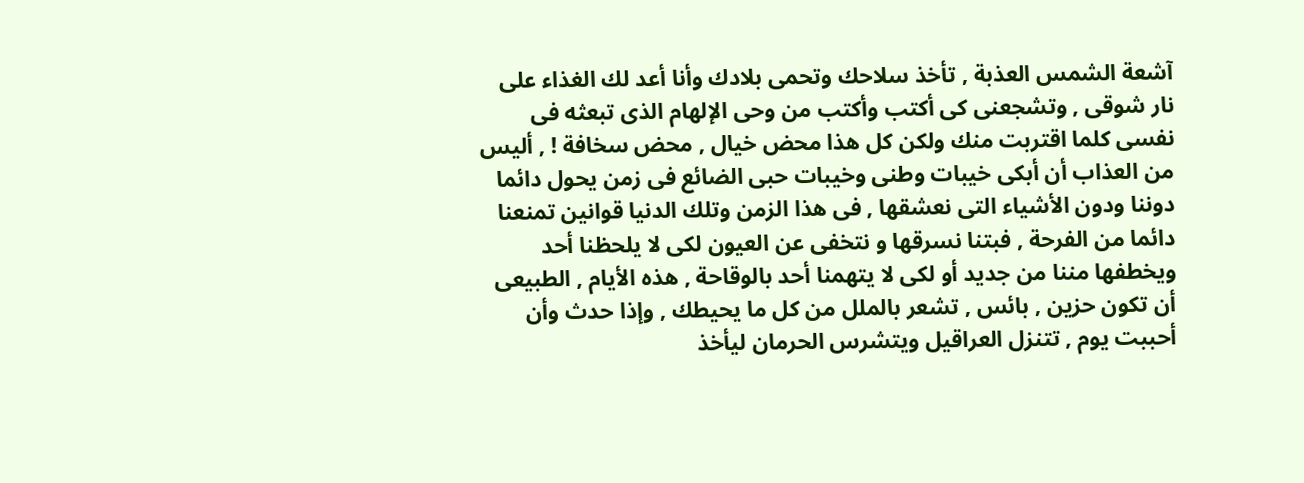آشعة الشمس العذبة , تأخذ سلاحك وتحمى بلادك وأنا أعد لك الغذاء على نار شوقى , وتشجعنى كى أكتب وأكتب من وحى الإلهام الذى تبعثه فى نفسى كلما اقتربت منك ولكن كل هذا محض خيال , محض سخافة ! , أليس من العذاب أن أبكى خيبات وطنى وخيبات حبى الضائع فى زمن يحول دائما دوننا ودون الأشياء التى نعشقها , فى هذا الزمن وتلك الدنيا قوانين تمنعنا دائما من الفرحة , فبتنا نسرقها و نتخفى عن العيون لكى لا يلحظنا أحد ويخطفها مننا من جديد أو لكى لا يتهمنا أحد بالوقاحة , هذه الأيام , الطبيعى أن تكون حزين , بائس , تشعر بالملل من كل ما يحيطك , وإذا حدث وأن أحببت يوم , تتنزل العراقيل ويتشرس الحرمان ليأخذ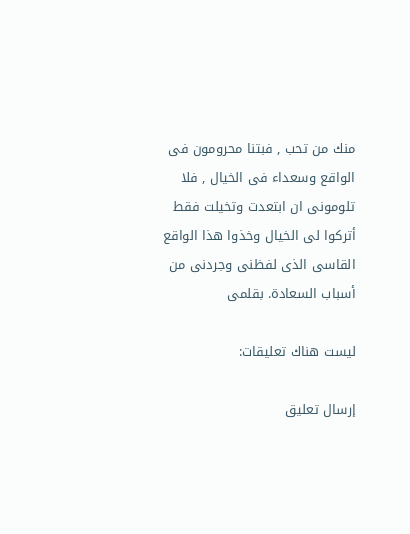منك من تحب , فبتنا محرومون فى الواقع وسعداء فى الخيال , فلا تلومونى ان ابتعدت وتخيلت فقط أتركوا لى الخيال وخذوا هذا الواقع القاسى الذى لفظنى وجردنى من أسباب السعادة. بقلمى

ليست هناك تعليقات:

إرسال تعليق